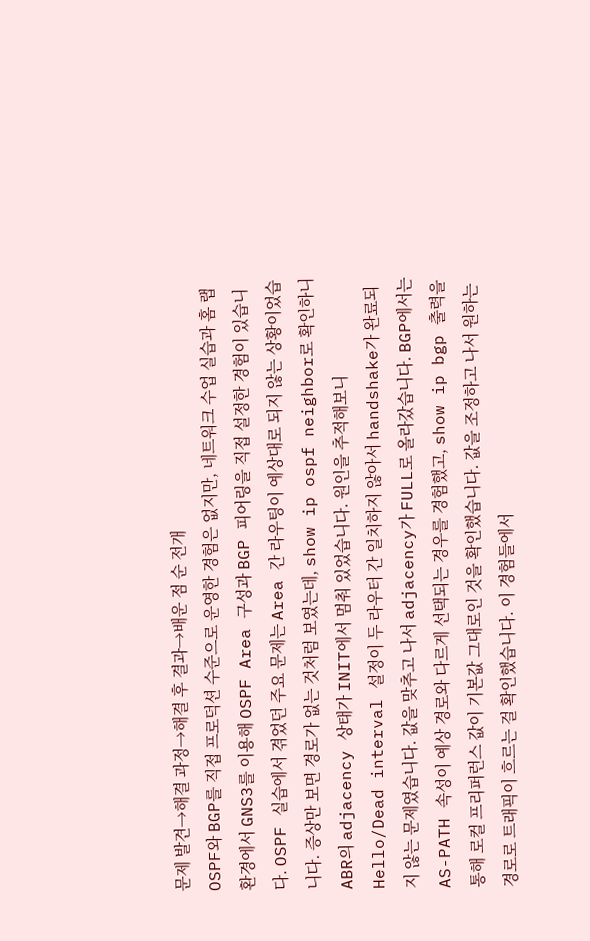문제 발견→해결 과정→해결 후 결과→배운 점 순 전개
OSPF와 BGP를 직접 프로덕션 수준으로 운영한 경험은 없지만, 네트워크 수업 실습과 홈 랩 환경에서 GNS3를 이용해 OSPF Area 구성과 BGP 피어링을 직접 설정한 경험이 있습니다. OSPF 실습에서 겪었던 주요 문제는 Area 간 라우팅이 예상대로 되지 않는 상황이었습니다. 증상만 보면 경로가 없는 것처럼 보였는데, show ip ospf neighbor로 확인하니 ABR의 adjacency 상태가 INIT에서 멈춰 있었습니다. 원인을 추적해보니 Hello/Dead interval 설정이 두 라우터 간 일치하지 않아서 handshake가 완료되지 않는 문제였습니다. 값을 맞추고 나서 adjacency가 FULL로 올라갔습니다. BGP에서는 AS-PATH 속성이 예상 경로와 다르게 선택되는 경우를 경험했고, show ip bgp 출력을 통해 로컬 프리퍼런스 값이 기본값 그대로인 것을 확인했습니다. 값을 조정하고 나서 원하는 경로로 트래픽이 흐르는 걸 확인했습니다. 이 경험들에서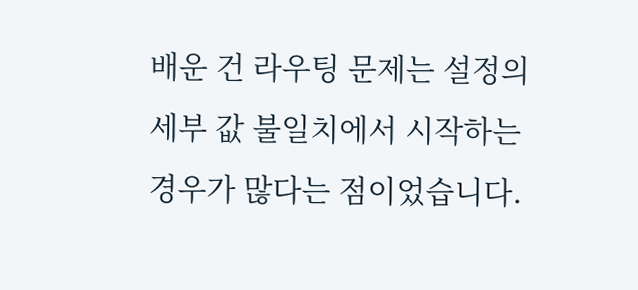배운 건 라우팅 문제는 설정의 세부 값 불일치에서 시작하는 경우가 많다는 점이었습니다.